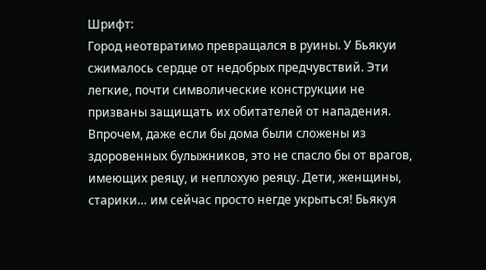Шрифт:
Город неотвратимо превращался в руины. У Бьякуи сжималось сердце от недобрых предчувствий. Эти легкие, почти символические конструкции не призваны защищать их обитателей от нападения. Впрочем, даже если бы дома были сложены из здоровенных булыжников, это не спасло бы от врагов, имеющих реяцу, и неплохую реяцу. Дети, женщины, старики… им сейчас просто негде укрыться! Бьякуя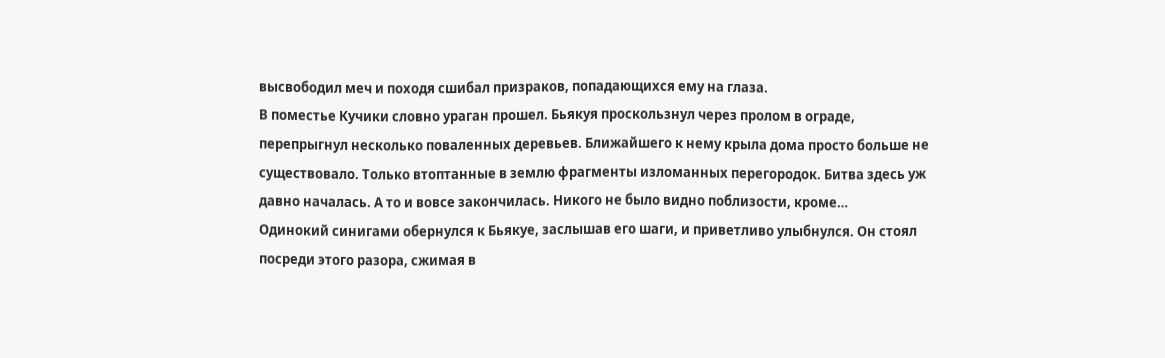высвободил меч и походя сшибал призраков, попадающихся ему на глаза.
В поместье Кучики словно ураган прошел. Бьякуя проскользнул через пролом в ограде, перепрыгнул несколько поваленных деревьев. Ближайшего к нему крыла дома просто больше не существовало. Только втоптанные в землю фрагменты изломанных перегородок. Битва здесь уж давно началась. А то и вовсе закончилась. Никого не было видно поблизости, кроме…
Одинокий синигами обернулся к Бьякуе, заслышав его шаги, и приветливо улыбнулся. Он стоял посреди этого разора, сжимая в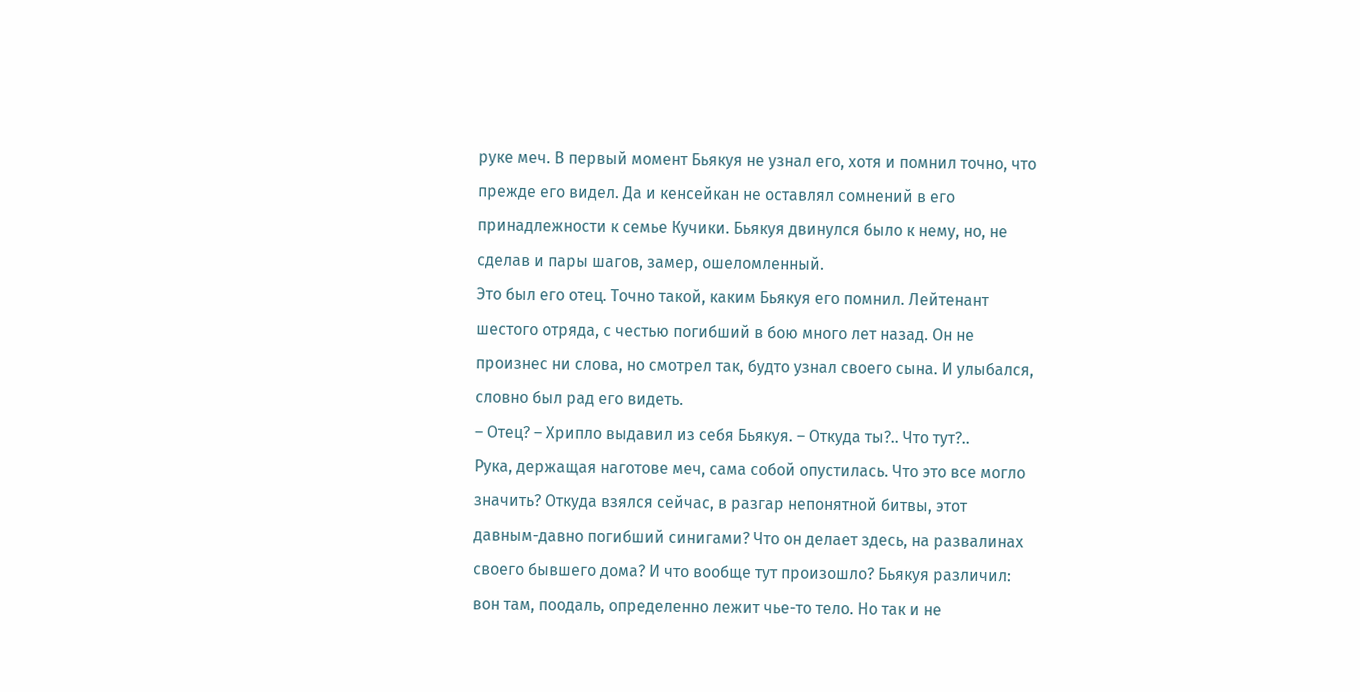руке меч. В первый момент Бьякуя не узнал его, хотя и помнил точно, что прежде его видел. Да и кенсейкан не оставлял сомнений в его принадлежности к семье Кучики. Бьякуя двинулся было к нему, но, не сделав и пары шагов, замер, ошеломленный.
Это был его отец. Точно такой, каким Бьякуя его помнил. Лейтенант шестого отряда, с честью погибший в бою много лет назад. Он не произнес ни слова, но смотрел так, будто узнал своего сына. И улыбался, словно был рад его видеть.
– Отец? – Хрипло выдавил из себя Бьякуя. – Откуда ты?.. Что тут?..
Рука, держащая наготове меч, сама собой опустилась. Что это все могло значить? Откуда взялся сейчас, в разгар непонятной битвы, этот давным-давно погибший синигами? Что он делает здесь, на развалинах своего бывшего дома? И что вообще тут произошло? Бьякуя различил: вон там, поодаль, определенно лежит чье-то тело. Но так и не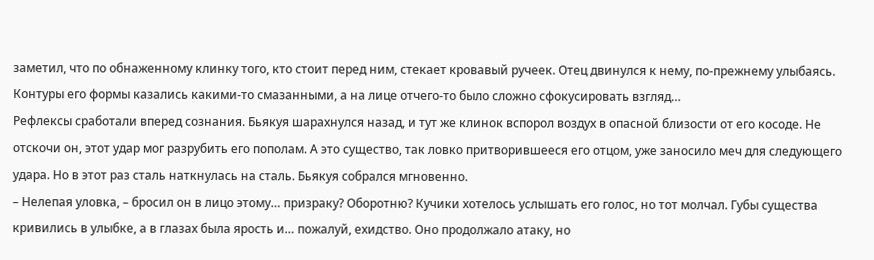заметил, что по обнаженному клинку того, кто стоит перед ним, стекает кровавый ручеек. Отец двинулся к нему, по-прежнему улыбаясь. Контуры его формы казались какими-то смазанными, а на лице отчего-то было сложно сфокусировать взгляд…
Рефлексы сработали вперед сознания. Бьякуя шарахнулся назад, и тут же клинок вспорол воздух в опасной близости от его косоде. Не отскочи он, этот удар мог разрубить его пополам. А это существо, так ловко притворившееся его отцом, уже заносило меч для следующего удара. Но в этот раз сталь наткнулась на сталь. Бьякуя собрался мгновенно.
– Нелепая уловка, – бросил он в лицо этому… призраку? Оборотню? Кучики хотелось услышать его голос, но тот молчал. Губы существа кривились в улыбке, а в глазах была ярость и… пожалуй, ехидство. Оно продолжало атаку, но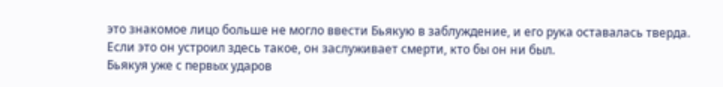это знакомое лицо больше не могло ввести Бьякую в заблуждение, и его рука оставалась тверда. Если это он устроил здесь такое, он заслуживает смерти, кто бы он ни был.
Бьякуя уже с первых ударов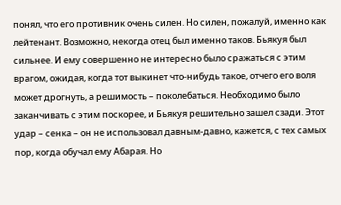понял, что его противник очень силен. Но силен, пожалуй, именно как лейтенант. Возможно, некогда отец был именно таков. Бьякуя был сильнее. И ему совершенно не интересно было сражаться с этим врагом, ожидая, когда тот выкинет что-нибудь такое, отчего его воля может дрогнуть, а решимость – поколебаться. Необходимо было заканчивать с этим поскорее, и Бьякуя решительно зашел сзади. Этот удар – сенка – он не использовал давным-давно, кажется, с тех самых пор, когда обучал ему Абарая. Но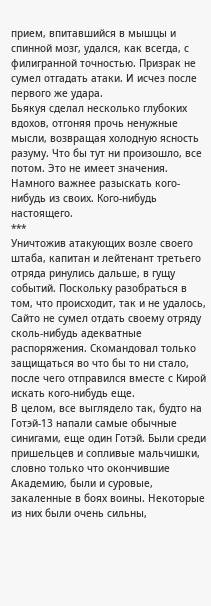прием, впитавшийся в мышцы и спинной мозг, удался, как всегда, с филигранной точностью. Призрак не сумел отгадать атаки. И исчез после первого же удара.
Бьякуя сделал несколько глубоких вдохов, отгоняя прочь ненужные мысли, возвращая холодную ясность разуму. Что бы тут ни произошло, все потом. Это не имеет значения. Намного важнее разыскать кого-нибудь из своих. Кого-нибудь настоящего.
***
Уничтожив атакующих возле своего штаба, капитан и лейтенант третьего отряда ринулись дальше, в гущу событий. Поскольку разобраться в том, что происходит, так и не удалось, Сайто не сумел отдать своему отряду сколь-нибудь адекватные распоряжения. Скомандовал только защищаться во что бы то ни стало, после чего отправился вместе с Кирой искать кого-нибудь еще.
В целом, все выглядело так, будто на Готэй-13 напали самые обычные синигами, еще один Готэй. Были среди пришельцев и сопливые мальчишки, словно только что окончившие Академию, были и суровые, закаленные в боях воины. Некоторые из них были очень сильны,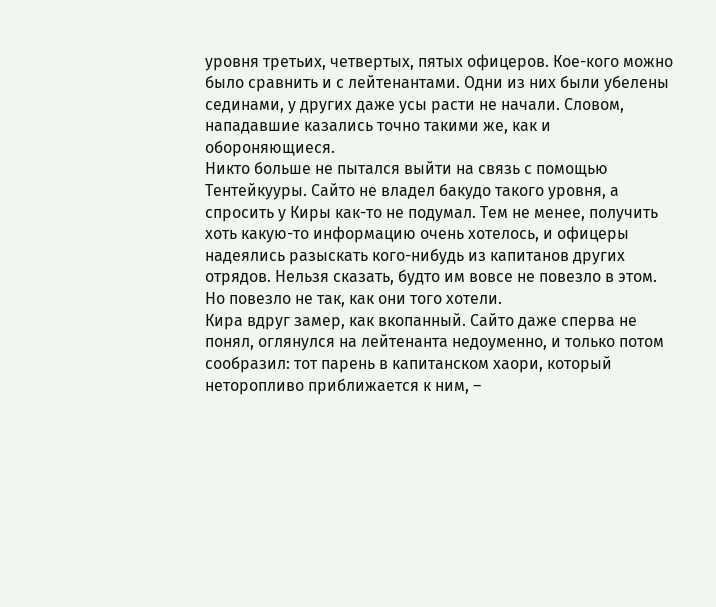уровня третьих, четвертых, пятых офицеров. Кое-кого можно было сравнить и с лейтенантами. Одни из них были убелены сединами, у других даже усы расти не начали. Словом, нападавшие казались точно такими же, как и обороняющиеся.
Никто больше не пытался выйти на связь с помощью Тентейкууры. Сайто не владел бакудо такого уровня, а спросить у Киры как-то не подумал. Тем не менее, получить хоть какую-то информацию очень хотелось, и офицеры надеялись разыскать кого-нибудь из капитанов других отрядов. Нельзя сказать, будто им вовсе не повезло в этом. Но повезло не так, как они того хотели.
Кира вдруг замер, как вкопанный. Сайто даже сперва не понял, оглянулся на лейтенанта недоуменно, и только потом сообразил: тот парень в капитанском хаори, который неторопливо приближается к ним, –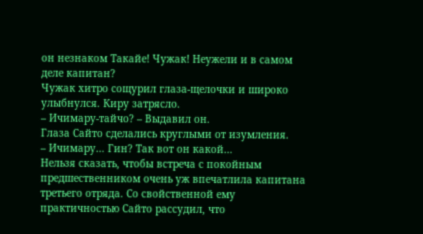он незнаком Такайе! Чужак! Неужели и в самом деле капитан?
Чужак хитро сощурил глаза-щелочки и широко улыбнулся. Киру затрясло.
– Ичимару-тайчо? – Выдавил он.
Глаза Сайто сделались круглыми от изумления.
– Ичимару… Гин? Так вот он какой…
Нельзя сказать, чтобы встреча с покойным предшественником очень уж впечатлила капитана третьего отряда. Со свойственной ему практичностью Сайто рассудил, что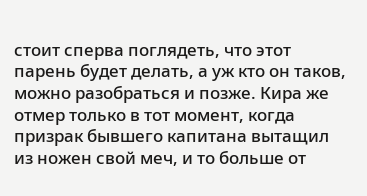стоит сперва поглядеть, что этот парень будет делать, а уж кто он таков, можно разобраться и позже. Кира же отмер только в тот момент, когда призрак бывшего капитана вытащил из ножен свой меч, и то больше от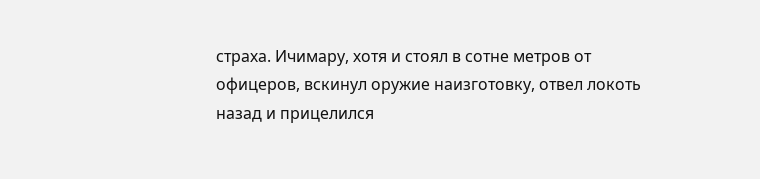страха. Ичимару, хотя и стоял в сотне метров от офицеров, вскинул оружие наизготовку, отвел локоть назад и прицелился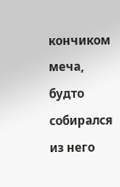кончиком меча, будто собирался из него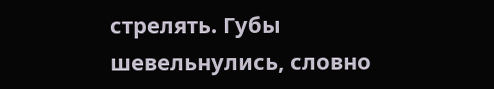стрелять. Губы шевельнулись, словно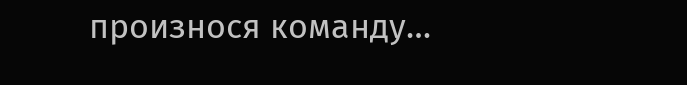произнося команду…